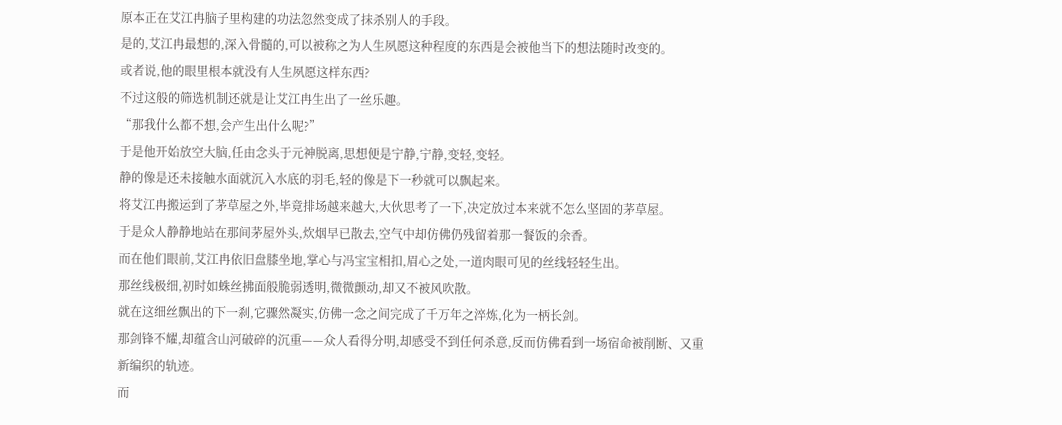原本正在艾江冉脑子里构建的功法忽然变成了抹杀别人的手段。
是的,艾江冉最想的,深入骨髓的,可以被称之为人生夙愿这种程度的东西是会被他当下的想法随时改变的。
或者说,他的眼里根本就没有人生夙愿这样东西?
不过这般的筛选机制还就是让艾江冉生出了一丝乐趣。
“那我什么都不想,会产生出什么呢?”
于是他开始放空大脑,任由念头于元神脱离,思想便是宁静,宁静,变轻,变轻。
静的像是还未接触水面就沉入水底的羽毛,轻的像是下一秒就可以飘起来。
将艾江冉搬运到了茅草屋之外,毕竟排场越来越大,大伙思考了一下,决定放过本来就不怎么坚固的茅草屋。
于是众人静静地站在那间茅屋外头,炊烟早已散去,空气中却仿佛仍残留着那一餐饭的余香。
而在他们眼前,艾江冉依旧盘膝坐地,掌心与冯宝宝相扣,眉心之处,一道肉眼可见的丝线轻轻生出。
那丝线极细,初时如蛛丝拂面般脆弱透明,微微颤动,却又不被风吹散。
就在这细丝飘出的下一刹,它骤然凝实,仿佛一念之间完成了千万年之淬炼,化为一柄长剑。
那剑锋不耀,却蕴含山河破碎的沉重——众人看得分明,却感受不到任何杀意,反而仿佛看到一场宿命被削断、又重新编织的轨迹。
而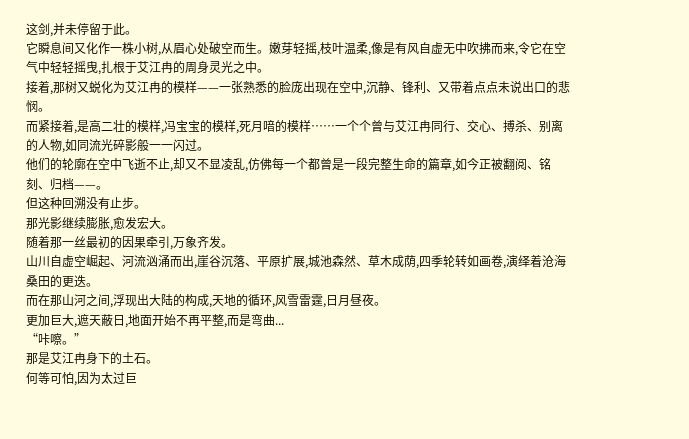这剑,并未停留于此。
它瞬息间又化作一株小树,从眉心处破空而生。嫩芽轻摇,枝叶温柔,像是有风自虚无中吹拂而来,令它在空气中轻轻摇曳,扎根于艾江冉的周身灵光之中。
接着,那树又蜕化为艾江冉的模样——一张熟悉的脸庞出现在空中,沉静、锋利、又带着点点未说出口的悲悯。
而紧接着,是高二壮的模样,冯宝宝的模样,死月喑的模样……一个个曾与艾江冉同行、交心、搏杀、别离的人物,如同流光碎影般一一闪过。
他们的轮廓在空中飞逝不止,却又不显凌乱,仿佛每一个都曾是一段完整生命的篇章,如今正被翻阅、铭刻、归档——。
但这种回溯没有止步。
那光影继续膨胀,愈发宏大。
随着那一丝最初的因果牵引,万象齐发。
山川自虚空崛起、河流汹涌而出,崖谷沉落、平原扩展,城池森然、草木成荫,四季轮转如画卷,演绎着沧海桑田的更迭。
而在那山河之间,浮现出大陆的构成,天地的循环,风雪雷霆,日月昼夜。
更加巨大,遮天蔽日,地面开始不再平整,而是弯曲...
“咔嚓。”
那是艾江冉身下的土石。
何等可怕,因为太过巨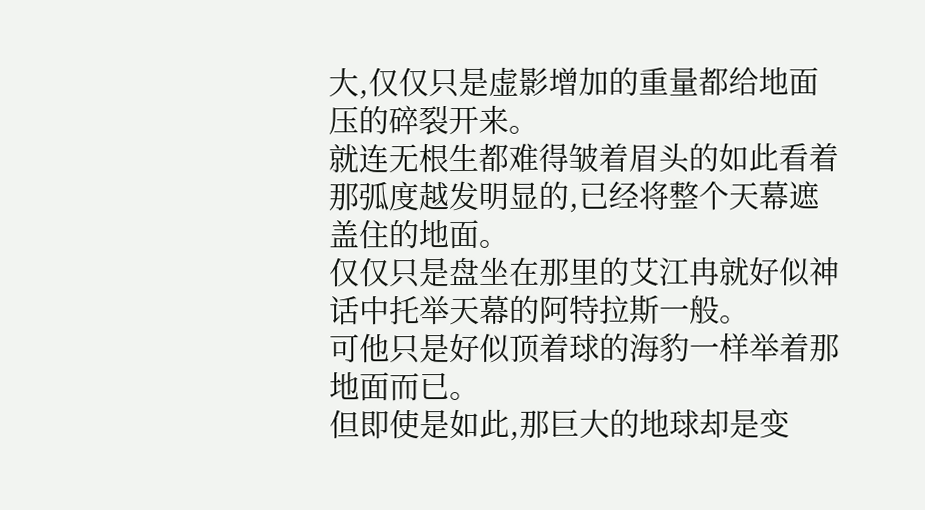大,仅仅只是虚影增加的重量都给地面压的碎裂开来。
就连无根生都难得皱着眉头的如此看着那弧度越发明显的,已经将整个天幕遮盖住的地面。
仅仅只是盘坐在那里的艾江冉就好似神话中托举天幕的阿特拉斯一般。
可他只是好似顶着球的海豹一样举着那地面而已。
但即使是如此,那巨大的地球却是变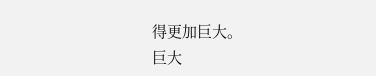得更加巨大。
巨大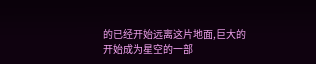的已经开始远离这片地面,巨大的开始成为星空的一部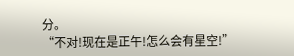分。
“不对!现在是正午!怎么会有星空!”